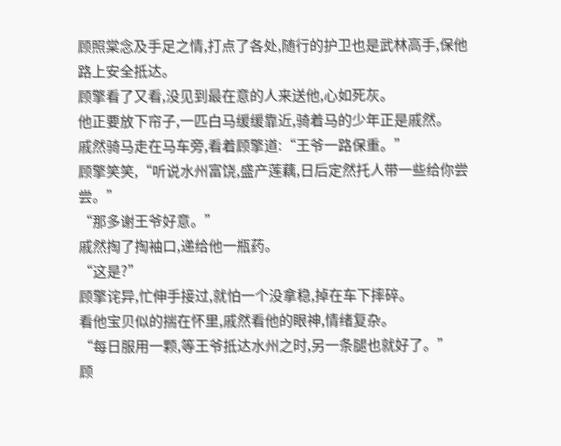顾照棠念及手足之情,打点了各处,随行的护卫也是武林高手,保他路上安全抵达。
顾擎看了又看,没见到最在意的人来送他,心如死灰。
他正要放下帘子,一匹白马缓缓靠近,骑着马的少年正是戚然。
戚然骑马走在马车旁,看着顾擎道:“王爷一路保重。”
顾擎笑笑,“听说水州富饶,盛产莲藕,日后定然托人带一些给你尝尝。”
“那多谢王爷好意。”
戚然掏了掏袖口,递给他一瓶药。
“这是?”
顾擎诧异,忙伸手接过,就怕一个没拿稳,掉在车下摔碎。
看他宝贝似的揣在怀里,戚然看他的眼神,情绪复杂。
“每日服用一颗,等王爷抵达水州之时,另一条腿也就好了。”
顾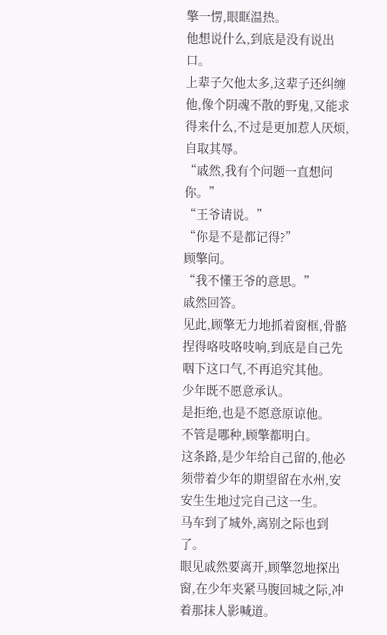擎一愣,眼眶温热。
他想说什么,到底是没有说出口。
上辈子欠他太多,这辈子还纠缠他,像个阴魂不散的野鬼,又能求得来什么,不过是更加惹人厌烦,自取其辱。
“戚然,我有个问题一直想问你。”
“王爷请说。”
“你是不是都记得?”
顾擎问。
“我不懂王爷的意思。”
戚然回答。
见此,顾擎无力地抓着窗框,骨骼捏得咯吱咯吱响,到底是自己先咽下这口气,不再追究其他。
少年既不愿意承认。
是拒绝,也是不愿意原谅他。
不管是哪种,顾擎都明白。
这条路,是少年给自己留的,他必须带着少年的期望留在水州,安安生生地过完自己这一生。
马车到了城外,离别之际也到了。
眼见戚然要离开,顾擎忽地探出窗,在少年夹紧马腹回城之际,冲着那抹人影喊道。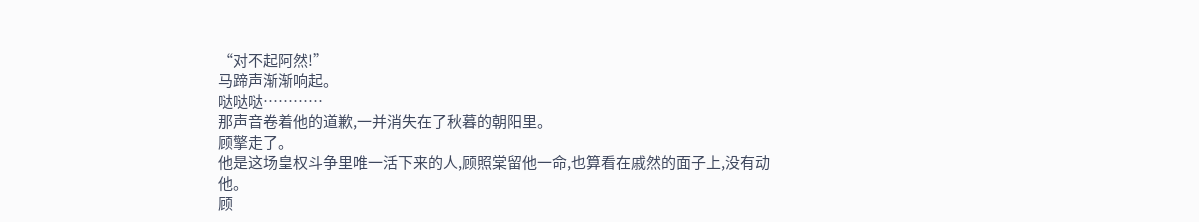“对不起阿然!”
马蹄声渐渐响起。
哒哒哒…………
那声音卷着他的道歉,一并消失在了秋暮的朝阳里。
顾擎走了。
他是这场皇权斗争里唯一活下来的人,顾照棠留他一命,也算看在戚然的面子上,没有动他。
顾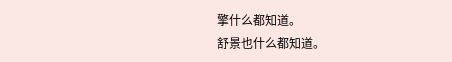擎什么都知道。
舒景也什么都知道。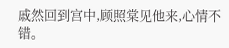戚然回到宫中,顾照棠见他来,心情不错。